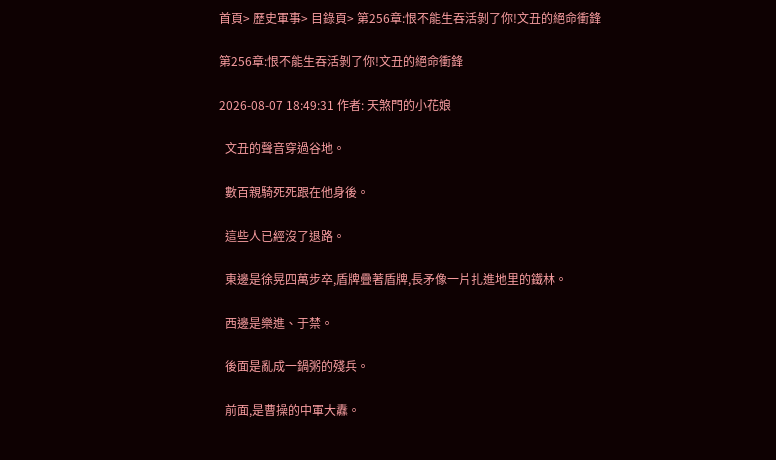首頁> 歷史軍事> 目錄頁> 第256章:恨不能生吞活剝了你!文丑的絕命衝鋒

第256章:恨不能生吞活剝了你!文丑的絕命衝鋒

2026-08-07 18:49:31 作者: 天煞門的小花娘

  文丑的聲音穿過谷地。

  數百親騎死死跟在他身後。

  這些人已經沒了退路。

  東邊是徐晃四萬步卒,盾牌疊著盾牌,長矛像一片扎進地里的鐵林。

  西邊是樂進、于禁。

  後面是亂成一鍋粥的殘兵。

  前面,是曹操的中軍大纛。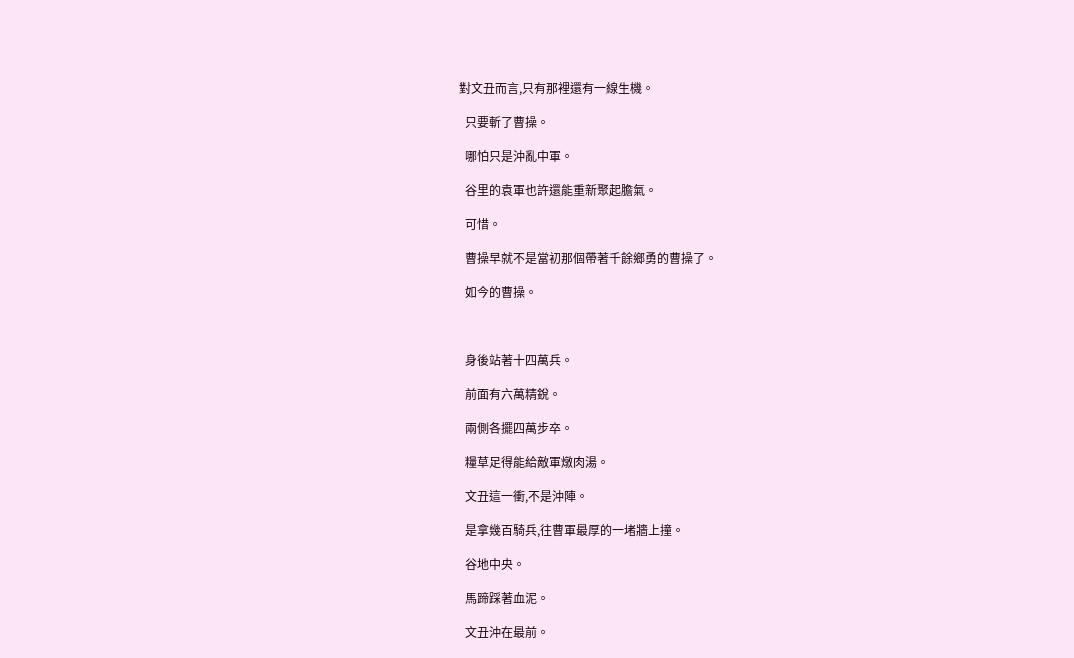對文丑而言,只有那裡還有一線生機。

  只要斬了曹操。

  哪怕只是沖亂中軍。

  谷里的袁軍也許還能重新聚起膽氣。

  可惜。

  曹操早就不是當初那個帶著千餘鄉勇的曹操了。

  如今的曹操。



  身後站著十四萬兵。

  前面有六萬精銳。

  兩側各擺四萬步卒。

  糧草足得能給敵軍燉肉湯。

  文丑這一衝,不是沖陣。

  是拿幾百騎兵,往曹軍最厚的一堵牆上撞。

  谷地中央。

  馬蹄踩著血泥。

  文丑沖在最前。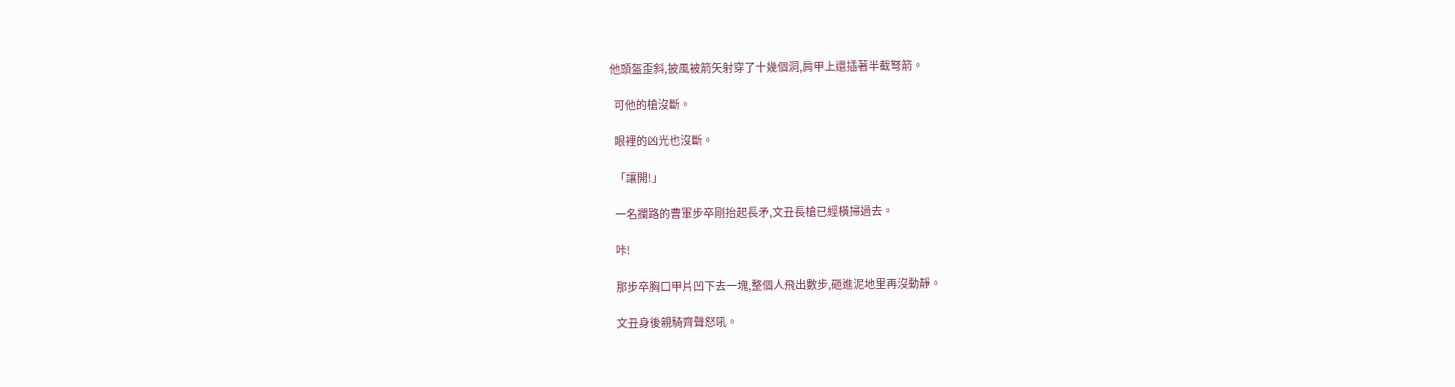他頭盔歪斜,披風被箭矢射穿了十幾個洞,肩甲上還插著半截弩箭。

  可他的槍沒斷。

  眼裡的凶光也沒斷。

  「讓開!」

  一名攔路的曹軍步卒剛抬起長矛,文丑長槍已經橫掃過去。

  咔!

  那步卒胸口甲片凹下去一塊,整個人飛出數步,砸進泥地里再沒動靜。

  文丑身後親騎齊聲怒吼。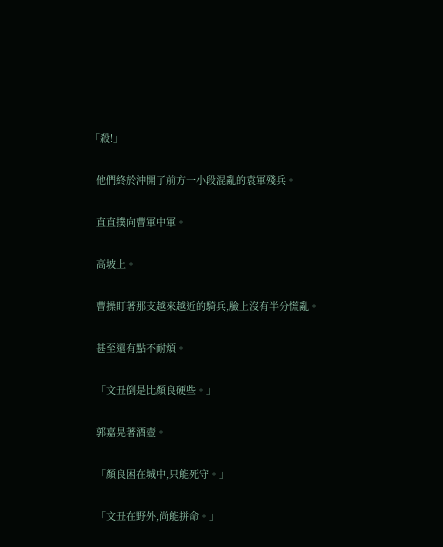「殺!」

  他們終於沖開了前方一小段混亂的袁軍殘兵。

  直直撲向曹軍中軍。

  高坡上。

  曹操盯著那支越來越近的騎兵,臉上沒有半分慌亂。

  甚至還有點不耐煩。

  「文丑倒是比顏良硬些。」

  郭嘉晃著酒壺。

  「顏良困在城中,只能死守。」

  「文丑在野外,尚能拼命。」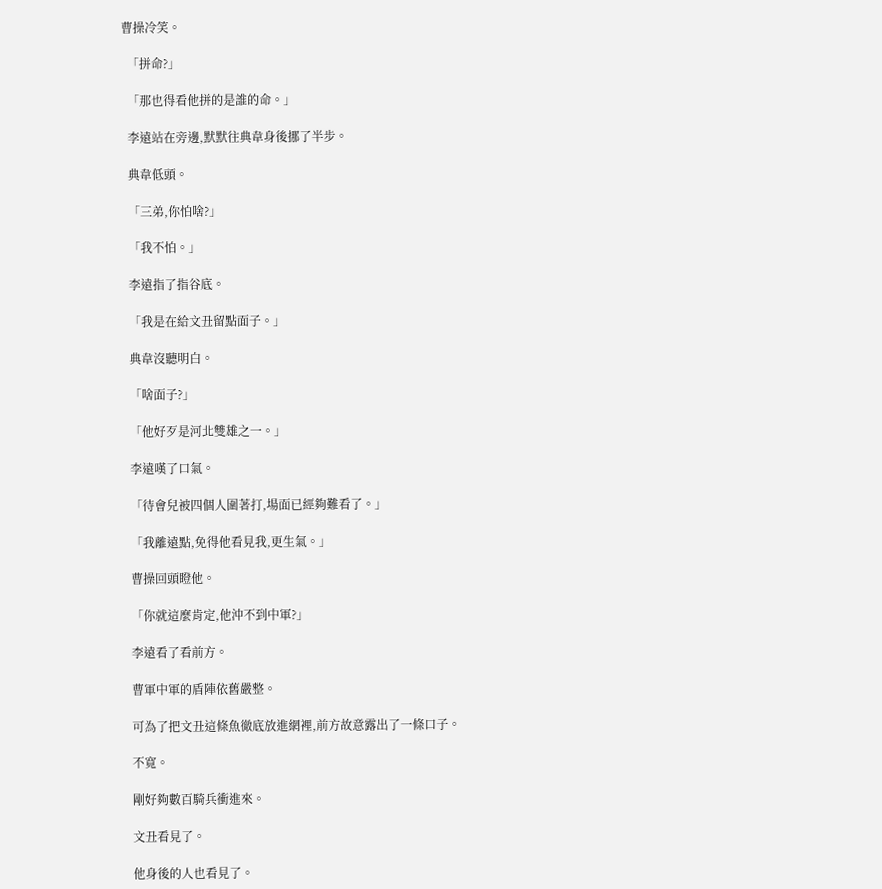曹操冷笑。

  「拼命?」

  「那也得看他拼的是誰的命。」

  李遠站在旁邊,默默往典韋身後挪了半步。

  典韋低頭。

  「三弟,你怕啥?」

  「我不怕。」

  李遠指了指谷底。

  「我是在給文丑留點面子。」

  典韋沒聽明白。

  「啥面子?」

  「他好歹是河北雙雄之一。」

  李遠嘆了口氣。

  「待會兒被四個人圍著打,場面已經夠難看了。」

  「我離遠點,免得他看見我,更生氣。」

  曹操回頭瞪他。

  「你就這麼肯定,他沖不到中軍?」

  李遠看了看前方。

  曹軍中軍的盾陣依舊嚴整。

  可為了把文丑這條魚徹底放進網裡,前方故意露出了一條口子。

  不寬。

  剛好夠數百騎兵衝進來。

  文丑看見了。

  他身後的人也看見了。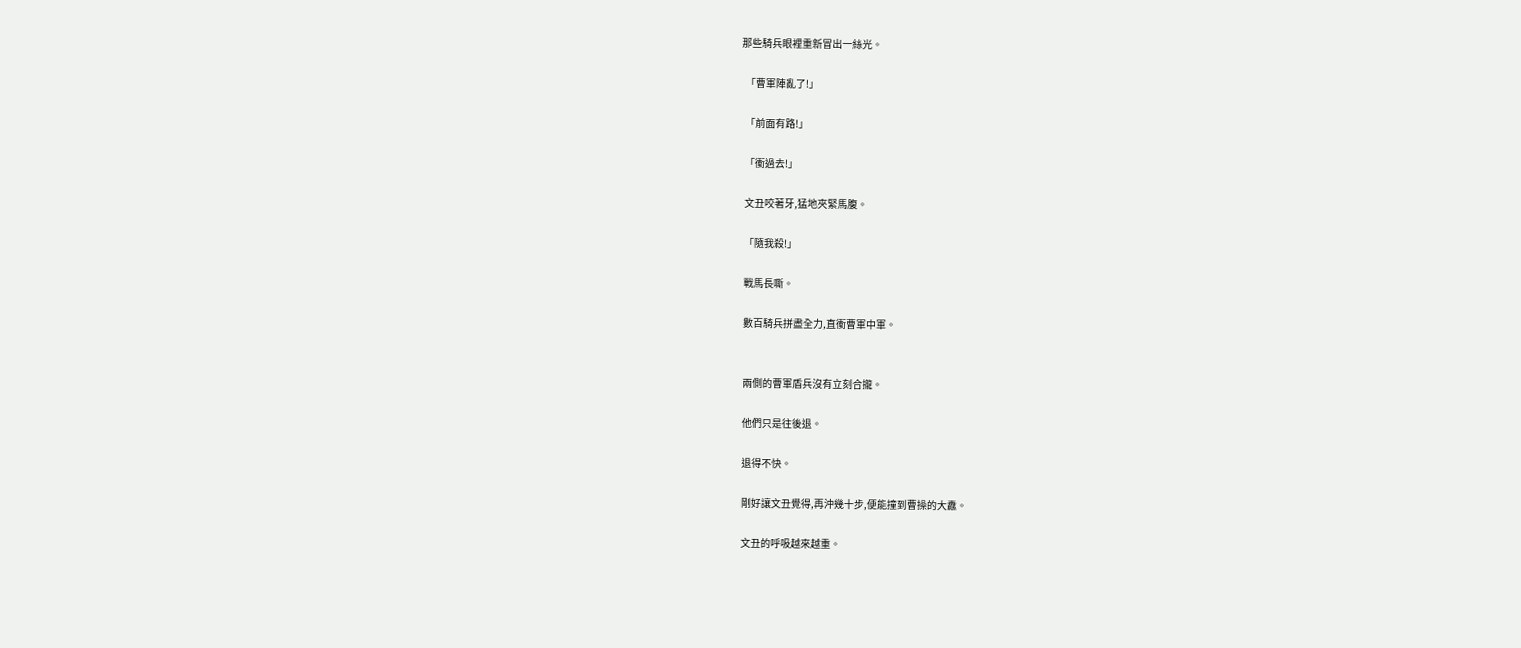那些騎兵眼裡重新冒出一絲光。

  「曹軍陣亂了!」

  「前面有路!」

  「衝過去!」

  文丑咬著牙,猛地夾緊馬腹。

  「隨我殺!」

  戰馬長嘶。

  數百騎兵拼盡全力,直衝曹軍中軍。


  兩側的曹軍盾兵沒有立刻合攏。

  他們只是往後退。

  退得不快。

  剛好讓文丑覺得,再沖幾十步,便能撞到曹操的大纛。

  文丑的呼吸越來越重。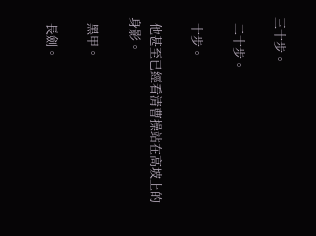三十步。

  二十步。

  十步。

  他甚至已經看清曹操站在高坡上的身影。

  黑甲。

  長劍。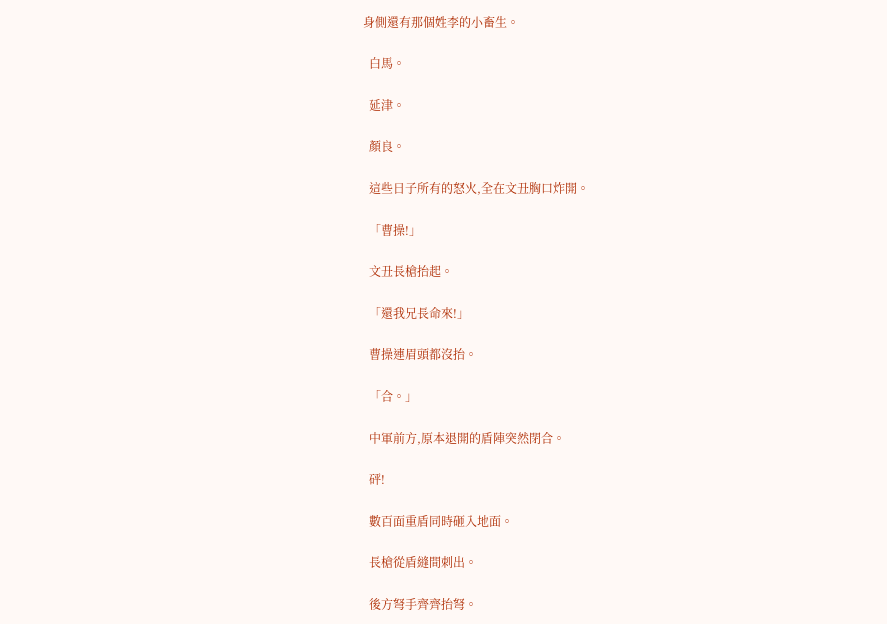身側還有那個姓李的小畜生。

  白馬。

  延津。

  顏良。

  這些日子所有的怒火,全在文丑胸口炸開。

  「曹操!」

  文丑長槍抬起。

  「還我兄長命來!」

  曹操連眉頭都沒抬。

  「合。」

  中軍前方,原本退開的盾陣突然閉合。

  砰!

  數百面重盾同時砸入地面。

  長槍從盾縫間刺出。

  後方弩手齊齊抬弩。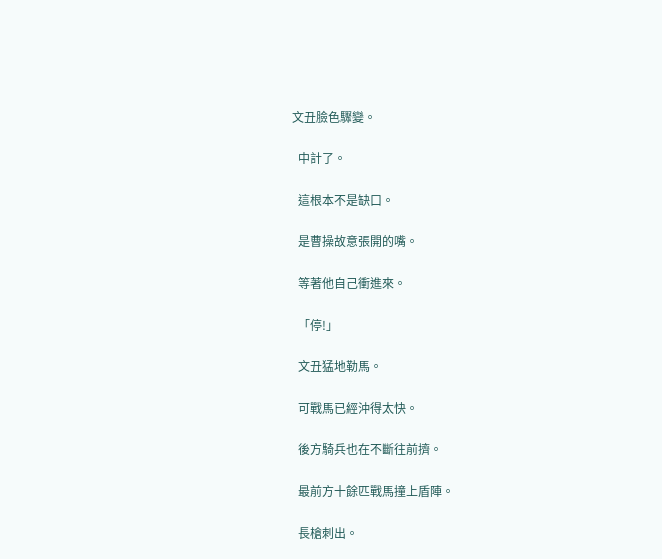文丑臉色驟變。

  中計了。

  這根本不是缺口。

  是曹操故意張開的嘴。

  等著他自己衝進來。

  「停!」

  文丑猛地勒馬。

  可戰馬已經沖得太快。

  後方騎兵也在不斷往前擠。

  最前方十餘匹戰馬撞上盾陣。

  長槍刺出。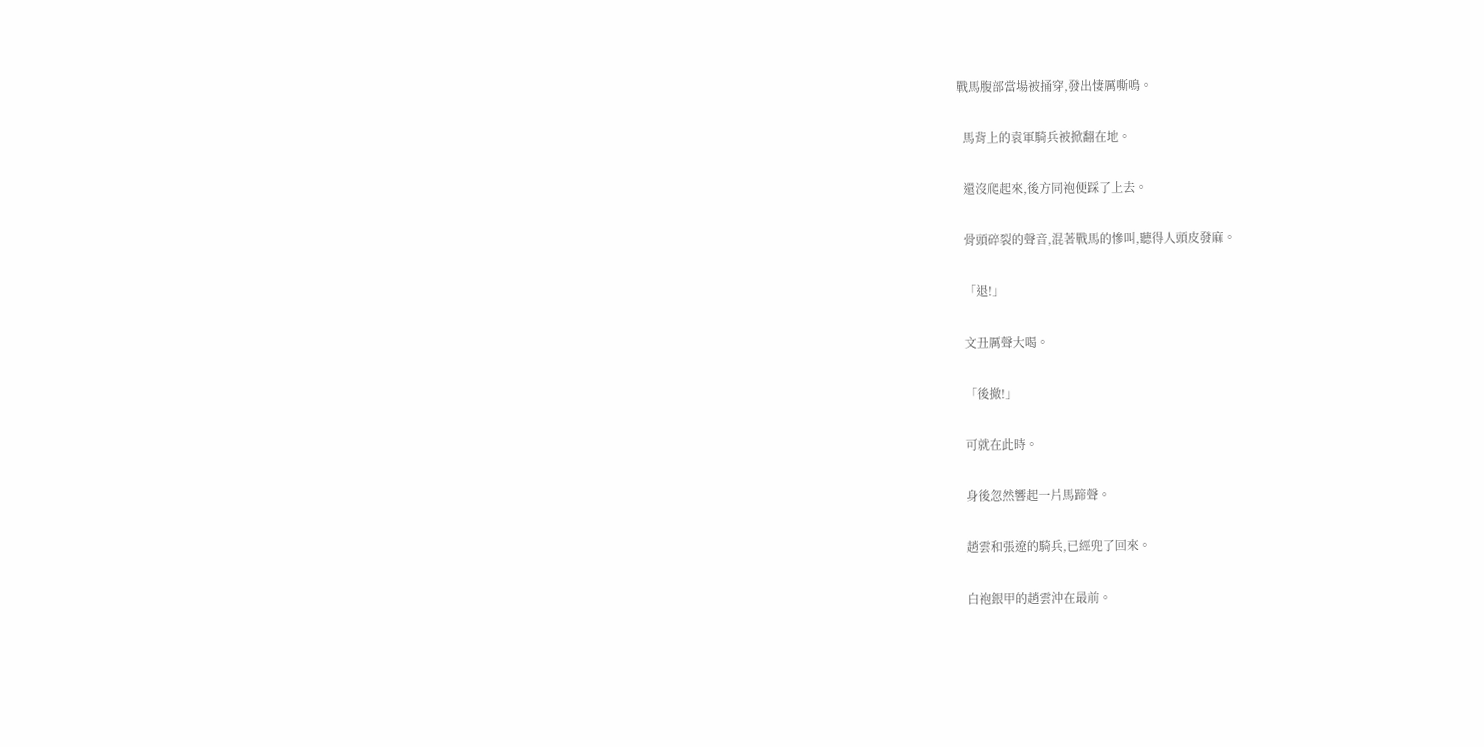戰馬腹部當場被捅穿,發出悽厲嘶鳴。

  馬背上的袁軍騎兵被掀翻在地。

  還沒爬起來,後方同袍便踩了上去。

  骨頭碎裂的聲音,混著戰馬的慘叫,聽得人頭皮發麻。

  「退!」

  文丑厲聲大喝。

  「後撤!」

  可就在此時。

  身後忽然響起一片馬蹄聲。

  趙雲和張遼的騎兵,已經兜了回來。

  白袍銀甲的趙雲沖在最前。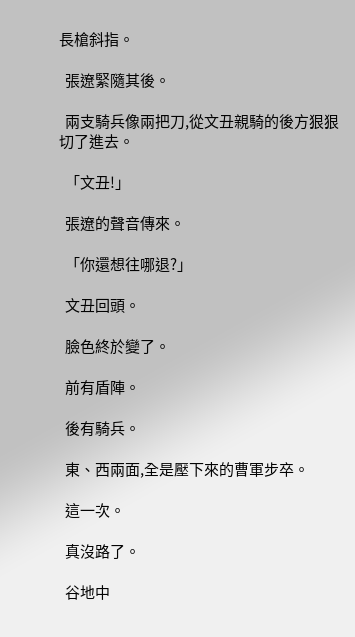長槍斜指。

  張遼緊隨其後。

  兩支騎兵像兩把刀,從文丑親騎的後方狠狠切了進去。

  「文丑!」

  張遼的聲音傳來。

  「你還想往哪退?」

  文丑回頭。

  臉色終於變了。

  前有盾陣。

  後有騎兵。

  東、西兩面,全是壓下來的曹軍步卒。

  這一次。

  真沒路了。

  谷地中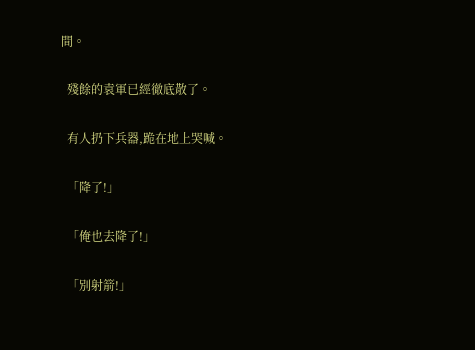間。

  殘餘的袁軍已經徹底散了。

  有人扔下兵器,跪在地上哭喊。

  「降了!」

  「俺也去降了!」

  「別射箭!」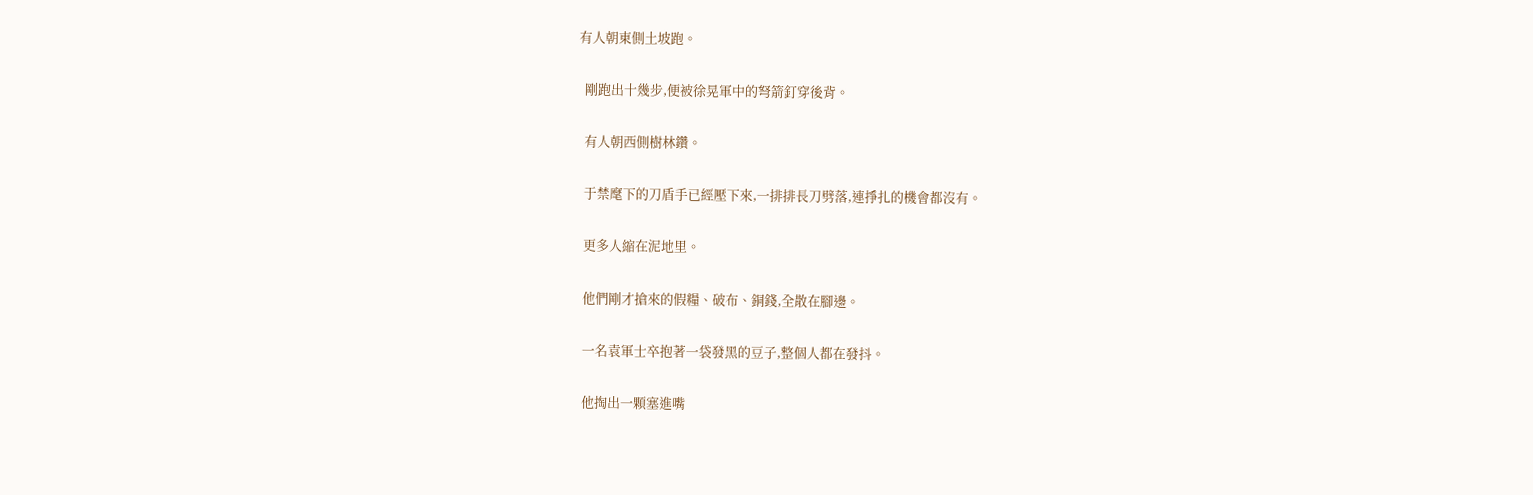有人朝東側土坡跑。

  剛跑出十幾步,便被徐晃軍中的弩箭釘穿後背。

  有人朝西側樹林鑽。

  于禁麾下的刀盾手已經壓下來,一排排長刀劈落,連掙扎的機會都沒有。

  更多人縮在泥地里。

  他們剛才搶來的假糧、破布、銅錢,全散在腳邊。

  一名袁軍士卒抱著一袋發黑的豆子,整個人都在發抖。

  他掏出一顆塞進嘴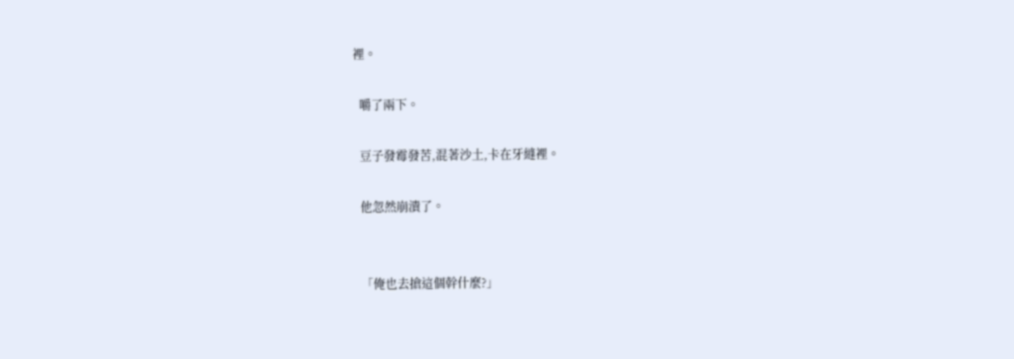裡。

  嚼了兩下。

  豆子發霉發苦,混著沙土,卡在牙縫裡。

  他忽然崩潰了。


  「俺也去搶這個幹什麼?」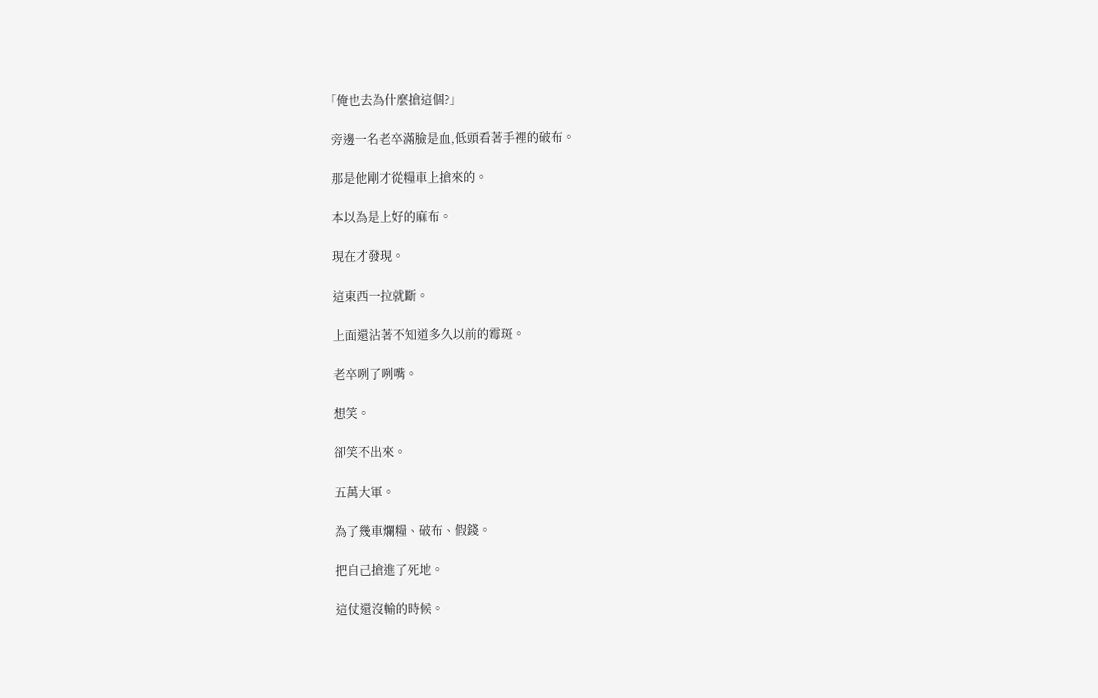「俺也去為什麼搶這個?」

  旁邊一名老卒滿臉是血,低頭看著手裡的破布。

  那是他剛才從糧車上搶來的。

  本以為是上好的麻布。

  現在才發現。

  這東西一拉就斷。

  上面還沾著不知道多久以前的霉斑。

  老卒咧了咧嘴。

  想笑。

  卻笑不出來。

  五萬大軍。

  為了幾車爛糧、破布、假錢。

  把自己搶進了死地。

  這仗還沒輸的時候。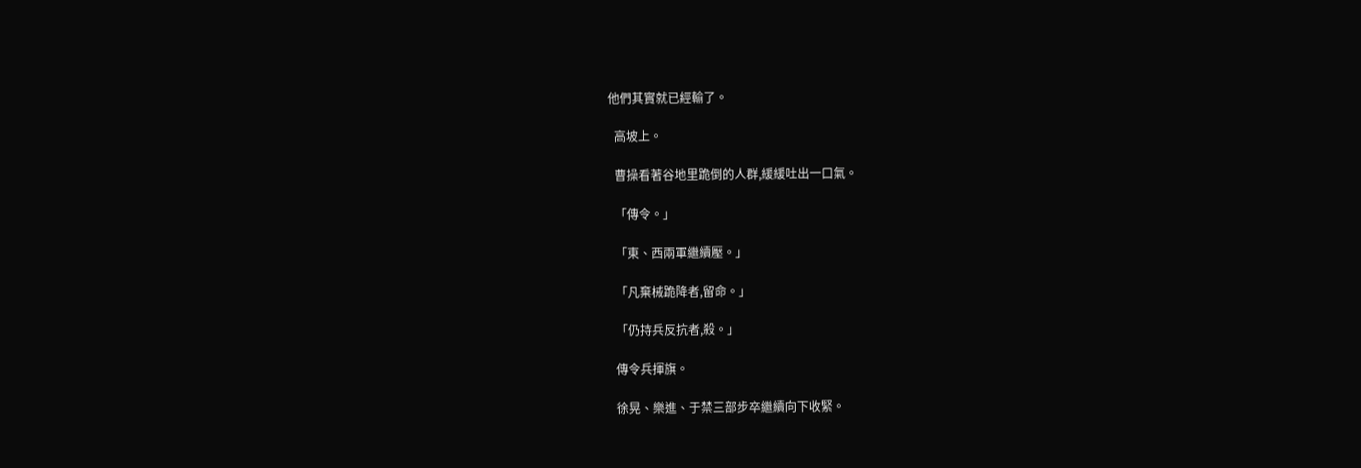他們其實就已經輸了。

  高坡上。

  曹操看著谷地里跪倒的人群,緩緩吐出一口氣。

  「傳令。」

  「東、西兩軍繼續壓。」

  「凡棄械跪降者,留命。」

  「仍持兵反抗者,殺。」

  傳令兵揮旗。

  徐晃、樂進、于禁三部步卒繼續向下收緊。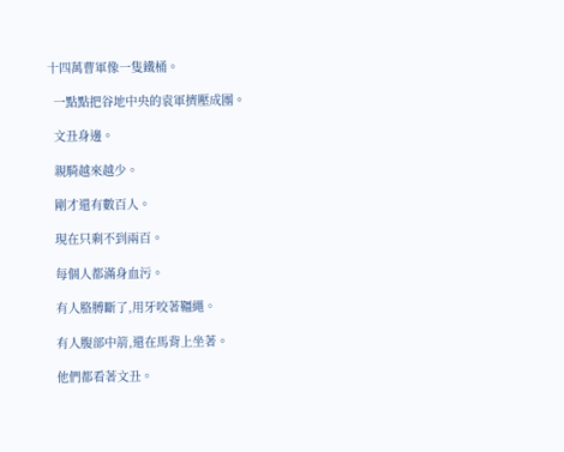十四萬曹軍像一隻鐵桶。

  一點點把谷地中央的袁軍擠壓成團。

  文丑身邊。

  親騎越來越少。

  剛才還有數百人。

  現在只剩不到兩百。

  每個人都滿身血污。

  有人胳膊斷了,用牙咬著韁繩。

  有人腹部中箭,還在馬背上坐著。

  他們都看著文丑。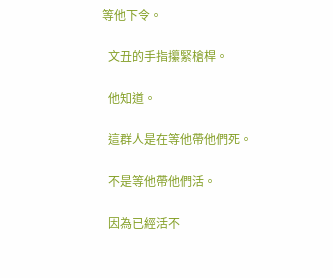等他下令。

  文丑的手指攥緊槍桿。

  他知道。

  這群人是在等他帶他們死。

  不是等他帶他們活。

  因為已經活不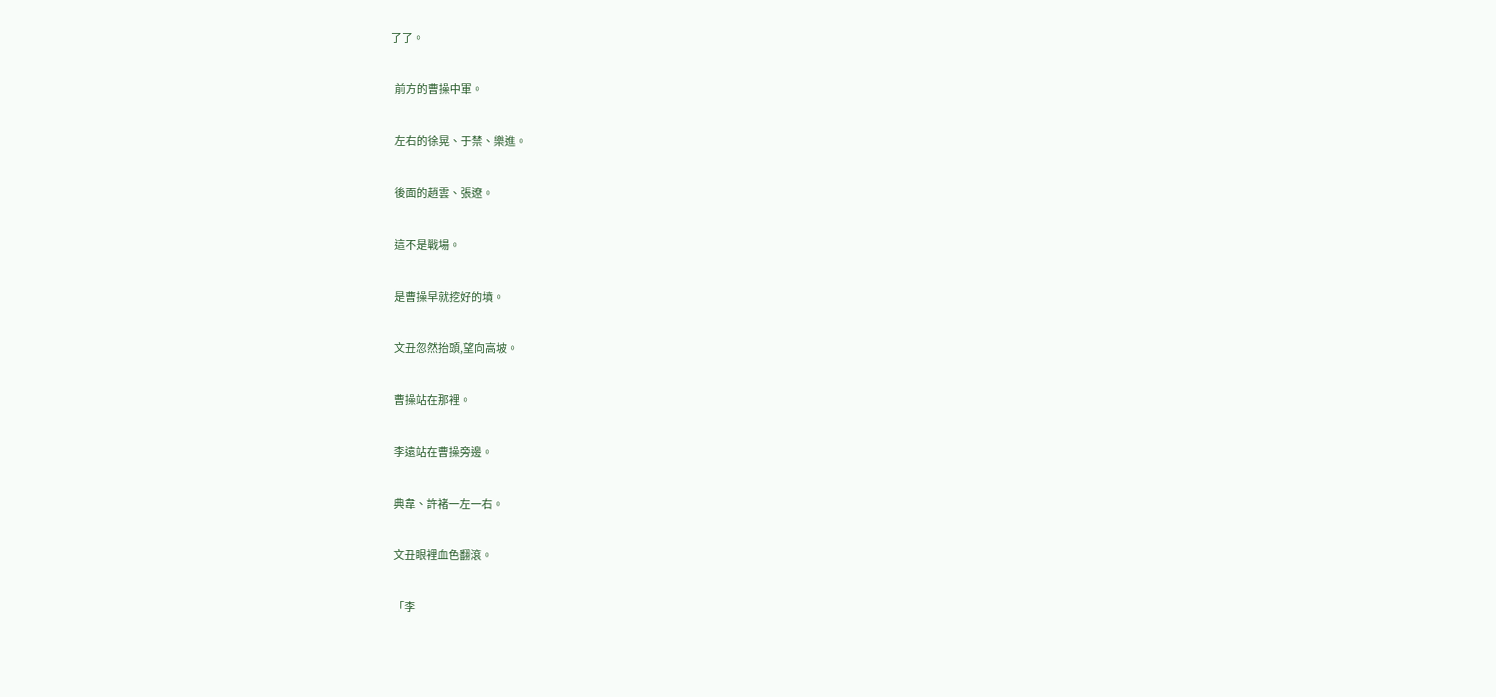了了。

  前方的曹操中軍。

  左右的徐晃、于禁、樂進。

  後面的趙雲、張遼。

  這不是戰場。

  是曹操早就挖好的墳。

  文丑忽然抬頭,望向高坡。

  曹操站在那裡。

  李遠站在曹操旁邊。

  典韋、許褚一左一右。

  文丑眼裡血色翻滾。

  「李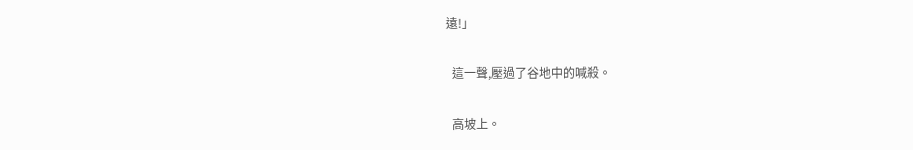遠!」

  這一聲,壓過了谷地中的喊殺。

  高坡上。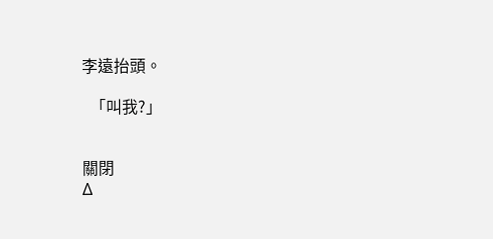李遠抬頭。

  「叫我?」


關閉
Δ